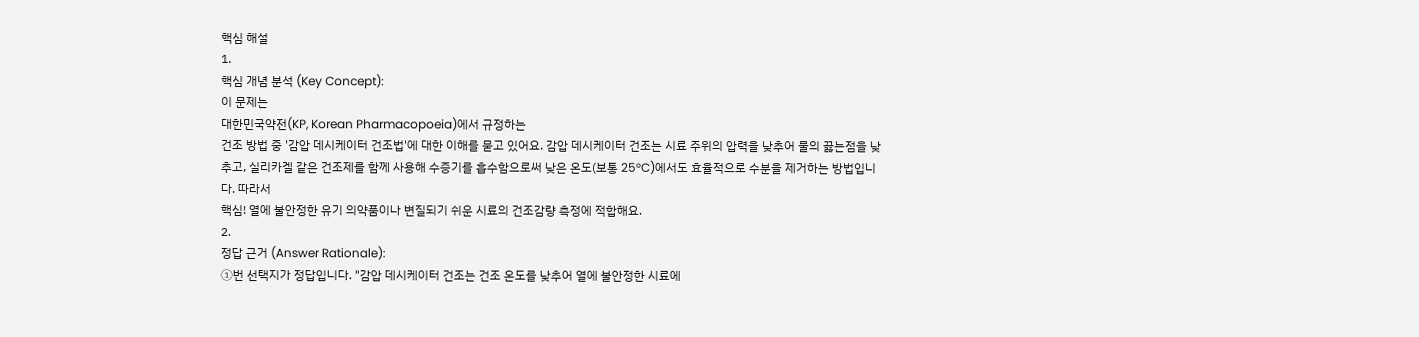핵심 해설
1.
핵심 개념 분석 (Key Concept):
이 문제는
대한민국약전(KP, Korean Pharmacopoeia)에서 규정하는
건조 방법 중 '감압 데시케이터 건조법'에 대한 이해를 묻고 있어요. 감압 데시케이터 건조는 시료 주위의 압력을 낮추어 물의 끓는점을 낮추고, 실리카겔 같은 건조제를 함께 사용해 수증기를 흡수함으로써 낮은 온도(보통 25°C)에서도 효율적으로 수분을 제거하는 방법입니다. 따라서
핵심! 열에 불안정한 유기 의약품이나 변질되기 쉬운 시료의 건조감량 측정에 적합해요.
2.
정답 근거 (Answer Rationale):
①번 선택지가 정답입니다. "감압 데시케이터 건조는 건조 온도를 낮추어 열에 불안정한 시료에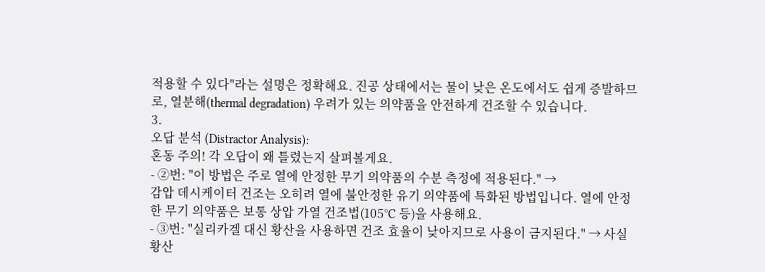적용할 수 있다"라는 설명은 정확해요. 진공 상태에서는 물이 낮은 온도에서도 쉽게 증발하므로, 열분해(thermal degradation) 우려가 있는 의약품을 안전하게 건조할 수 있습니다.
3.
오답 분석 (Distractor Analysis):
혼동 주의! 각 오답이 왜 틀렸는지 살펴볼게요.
- ②번: "이 방법은 주로 열에 안정한 무기 의약품의 수분 측정에 적용된다." →
감압 데시케이터 건조는 오히려 열에 불안정한 유기 의약품에 특화된 방법입니다. 열에 안정한 무기 의약품은 보통 상압 가열 건조법(105°C 등)을 사용해요.
- ③번: "실리카겔 대신 황산을 사용하면 건조 효율이 낮아지므로 사용이 금지된다." → 사실
황산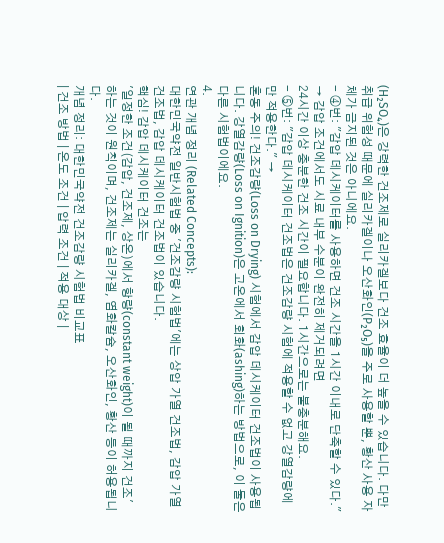(H₂SO₄)은 강력한 건조제로 실리카겔보다 건조 효율이 더 높을 수 있습니다. 다만 취급 위험성 때문에 실리카겔이나 오산화인(P₂O₅)을 주로 사용할 뿐, 황산 사용 자체가 금지된 것은 아니에요.
- ④번: "감압 데시케이터를 사용하면 건조 시간을 1시간 이내로 단축할 수 있다." → 감압 조건에서도 시료 내부 수분이 완전히 제거되려면
24시간 이상 충분한 건조 시간이 필요합니다. 1시간으로는 불충분해요.
- ⑤번: "감압 데시케이터 건조법은 건조감량 시험에 적용할 수 없고 강열감량에만 적용한다." →
혼동 주의! 건조감량(Loss on Drying) 시험에서 감압 데시케이터 건조법이 사용됩니다. 강열감량(Loss on Ignition)은 고온에서 회화(ashing)하는 방법으로, 이 둘은 다른 시험법이에요.
4.
연관 개념 정리 (Related Concepts):
대한민국약전 일반시험법 중 '건조감량 시험법'에는 상압 가열 건조법, 감압 가열 건조법, 감압 데시케이터 건조법이 있습니다.
핵심! 감압 데시케이터 건조는
'일정한 조건(감압, 건조제, 상온)에서 항량(constant weight)이 될 때까지 건조'하는 것이 원칙이며, 건조제는 실리카겔, 염화칼슘, 오산화인, 황산 등이 허용됩니다.
개념 정리: 대한민국약전 건조감량 시험법 비교표
| 건조 방법 | 온도 조건 | 압력 조건 | 적용 대상 |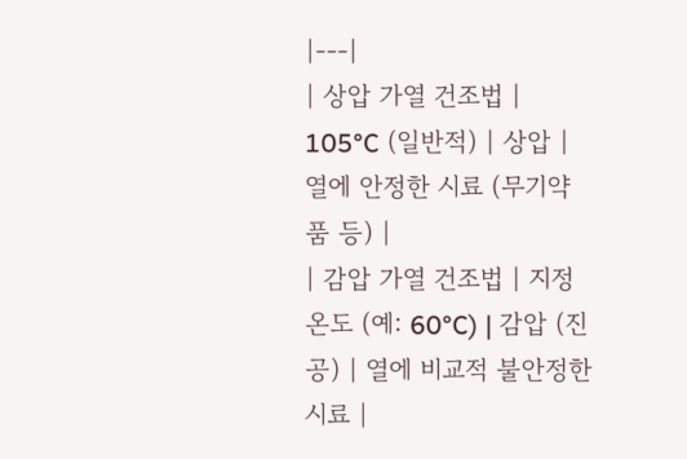|---|
| 상압 가열 건조법 | 105°C (일반적) | 상압 | 열에 안정한 시료 (무기약품 등) |
| 감압 가열 건조법 | 지정 온도 (예: 60°C) | 감압 (진공) | 열에 비교적 불안정한 시료 |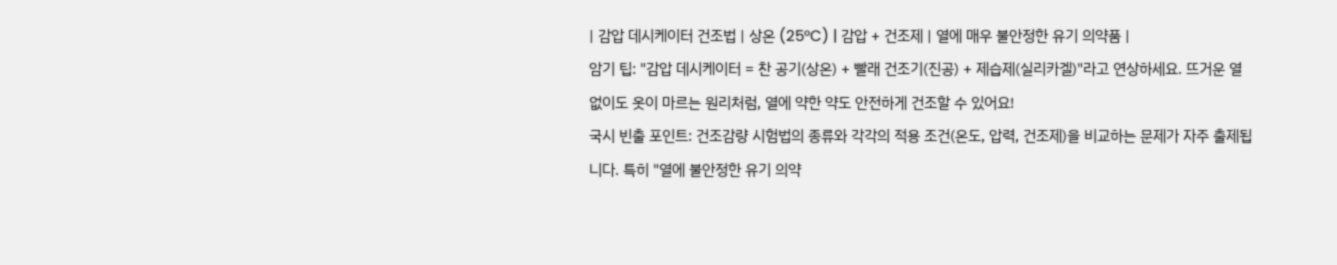| 감압 데시케이터 건조법 | 상온 (25°C) | 감압 + 건조제 | 열에 매우 불안정한 유기 의약품 |
암기 팁: "감압 데시케이터 = 찬 공기(상온) + 빨래 건조기(진공) + 제습제(실리카겔)"라고 연상하세요. 뜨거운 열 없이도 옷이 마르는 원리처럼, 열에 약한 약도 안전하게 건조할 수 있어요!
국시 빈출 포인트: 건조감량 시험법의 종류와 각각의 적용 조건(온도, 압력, 건조제)을 비교하는 문제가 자주 출제됩니다. 특히 "열에 불안정한 유기 의약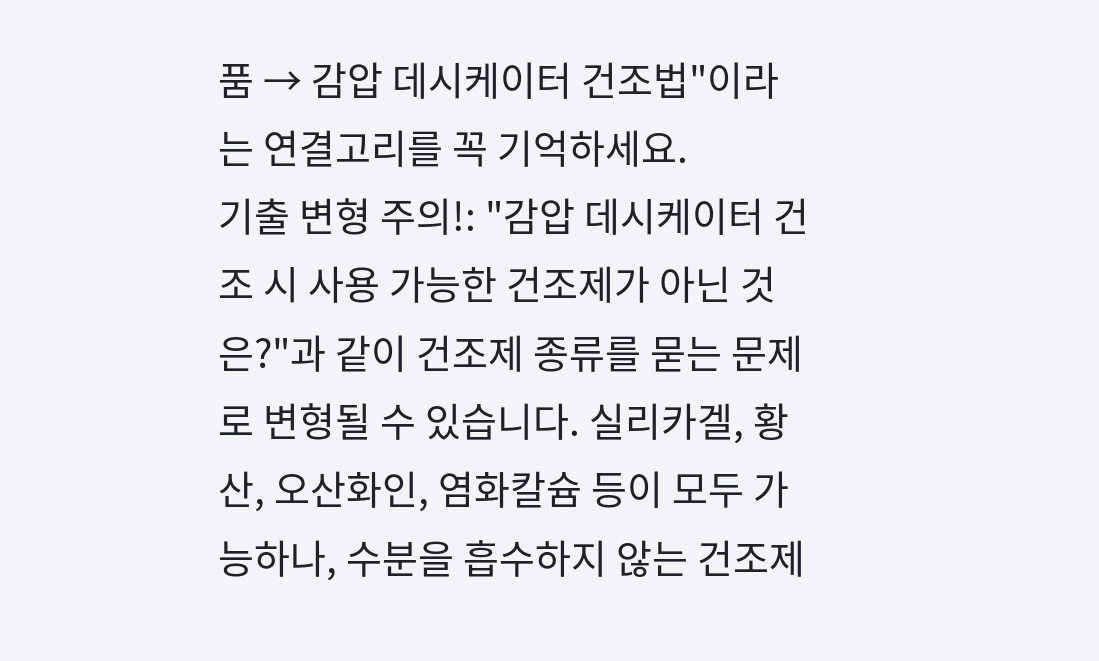품 → 감압 데시케이터 건조법"이라는 연결고리를 꼭 기억하세요.
기출 변형 주의!: "감압 데시케이터 건조 시 사용 가능한 건조제가 아닌 것은?"과 같이 건조제 종류를 묻는 문제로 변형될 수 있습니다. 실리카겔, 황산, 오산화인, 염화칼슘 등이 모두 가능하나, 수분을 흡수하지 않는 건조제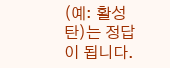(예: 활성탄)는 정답이 됩니다.